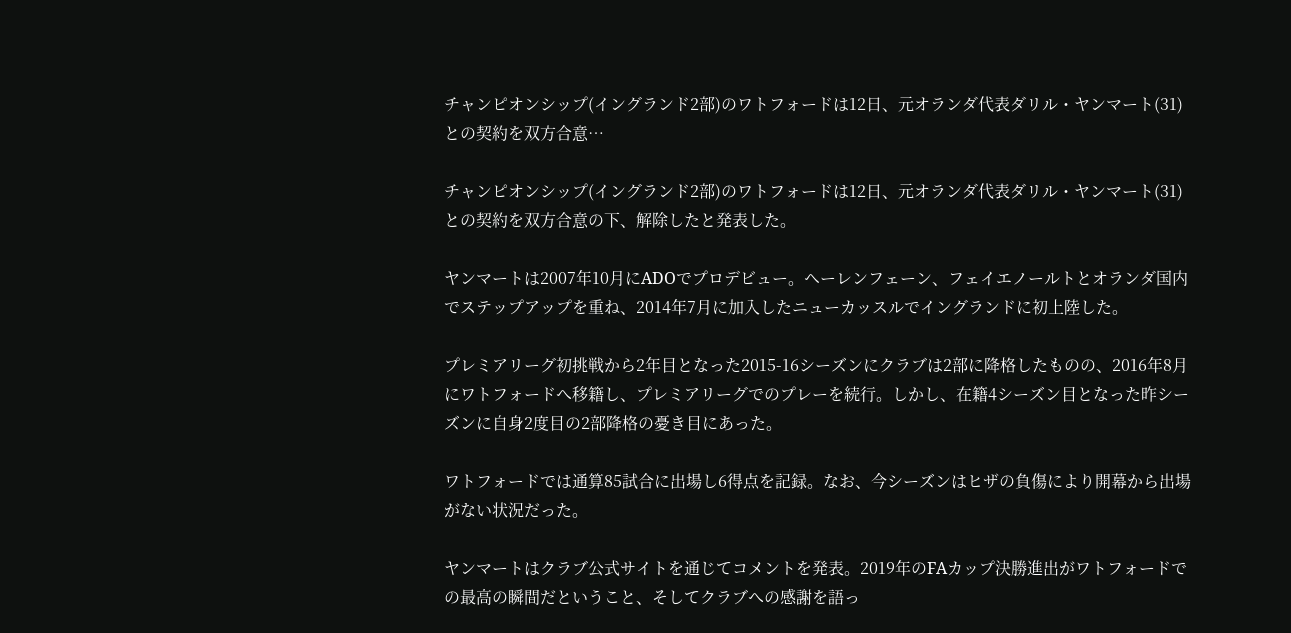チャンピオンシップ(イングランド2部)のワトフォードは12日、元オランダ代表ダリル・ヤンマート(31)との契約を双方合意…

チャンピオンシップ(イングランド2部)のワトフォードは12日、元オランダ代表ダリル・ヤンマート(31)との契約を双方合意の下、解除したと発表した。

ヤンマートは2007年10月にADOでプロデビュー。ヘーレンフェーン、フェイエノールトとオランダ国内でステップアップを重ね、2014年7月に加入したニューカッスルでイングランドに初上陸した。

プレミアリーグ初挑戦から2年目となった2015-16シーズンにクラブは2部に降格したものの、2016年8月にワトフォードへ移籍し、プレミアリーグでのプレーを続行。しかし、在籍4シーズン目となった昨シーズンに自身2度目の2部降格の憂き目にあった。

ワトフォードでは通算85試合に出場し6得点を記録。なお、今シーズンはヒザの負傷により開幕から出場がない状況だった。

ヤンマートはクラブ公式サイトを通じてコメントを発表。2019年のFAカップ決勝進出がワトフォードでの最高の瞬間だということ、そしてクラブへの感謝を語っ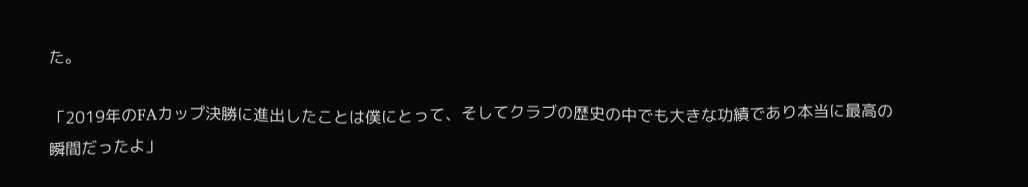た。

「2019年のFAカップ決勝に進出したことは僕にとって、そしてクラブの歴史の中でも大きな功績であり本当に最高の瞬間だったよ」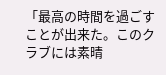「最高の時間を過ごすことが出来た。このクラブには素晴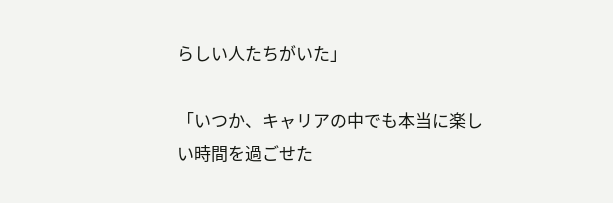らしい人たちがいた」

「いつか、キャリアの中でも本当に楽しい時間を過ごせた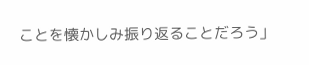ことを懐かしみ振り返ることだろう」